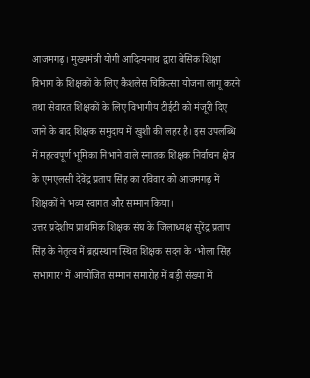आजमगढ़। मुख्यमंत्री योगी आदित्यनाथ द्वारा बेसिक शिक्षा विभाग के शिक्षकों के लिए कैशलेस चिकित्सा योजना लागू करने तथा सेवारत शिक्षकों के लिए विभागीय टीईटी को मंजूरी दिए जाने के बाद शिक्षक समुदाय में खुशी की लहर है। इस उपलब्धि में महत्वपूर्ण भूमिका निभाने वाले स्नातक शिक्षक निर्वाचन क्षेत्र के एमएलसी देवेंद्र प्रताप सिंह का रविवार को आजमगढ़ में शिक्षकों ने भव्य स्वागत और सम्मान किया।
उत्तर प्रदेशीय प्राथमिक शिक्षक संघ के जिलाध्यक्ष सुरेंद्र प्रताप सिंह के नेतृत्व में ब्रह्मस्थान स्थित शिक्षक सदन के ‘भोला सिंह सभागार’ में आयोजित सम्मान समारोह में बड़ी संख्या में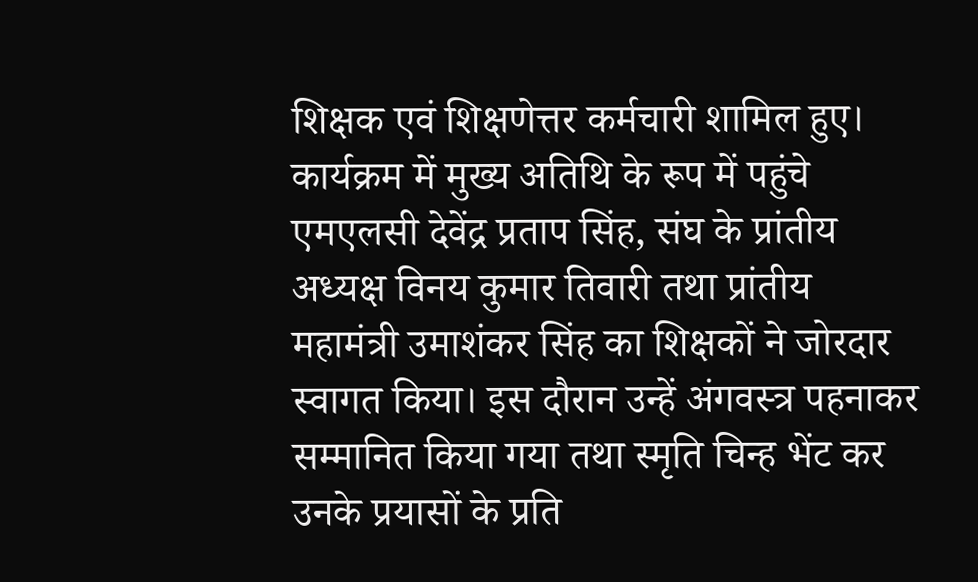शिक्षक एवं शिक्षणेत्तर कर्मचारी शामिल हुए। कार्यक्रम में मुख्य अतिथि के रूप में पहुंचे एमएलसी देवेंद्र प्रताप सिंह, संघ के प्रांतीय अध्यक्ष विनय कुमार तिवारी तथा प्रांतीय महामंत्री उमाशंकर सिंह का शिक्षकों ने जोरदार स्वागत किया। इस दौरान उन्हें अंगवस्त्र पहनाकर सम्मानित किया गया तथा स्मृति चिन्ह भेंट कर उनके प्रयासों के प्रति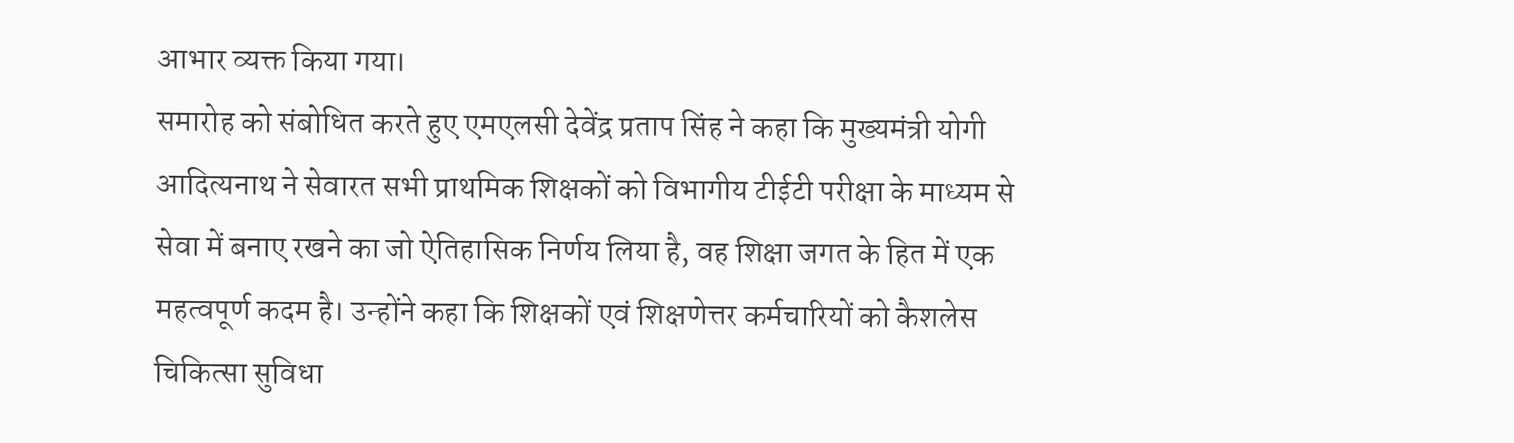आभार व्यक्त किया गया।
समारोह को संबोधित करते हुए एमएलसी देवेंद्र प्रताप सिंह ने कहा कि मुख्यमंत्री योगी आदित्यनाथ ने सेवारत सभी प्राथमिक शिक्षकों को विभागीय टीईटी परीक्षा के माध्यम से सेवा में बनाए रखने का जो ऐतिहासिक निर्णय लिया है, वह शिक्षा जगत के हित में एक महत्वपूर्ण कदम है। उन्होंने कहा कि शिक्षकों एवं शिक्षणेत्तर कर्मचारियों को कैशलेस चिकित्सा सुविधा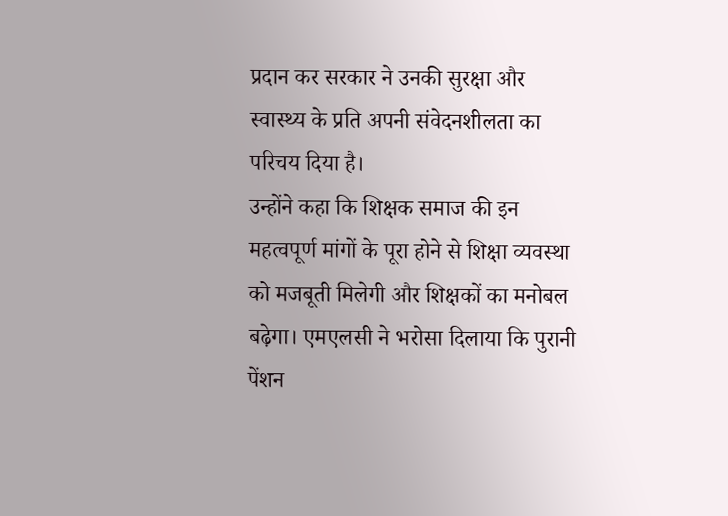प्रदान कर सरकार ने उनकी सुरक्षा और स्वास्थ्य के प्रति अपनी संवेदनशीलता का परिचय दिया है।
उन्होंने कहा कि शिक्षक समाज की इन महत्वपूर्ण मांगों के पूरा होने से शिक्षा व्यवस्था को मजबूती मिलेगी और शिक्षकों का मनोबल बढ़ेगा। एमएलसी ने भरोसा दिलाया कि पुरानी पेंशन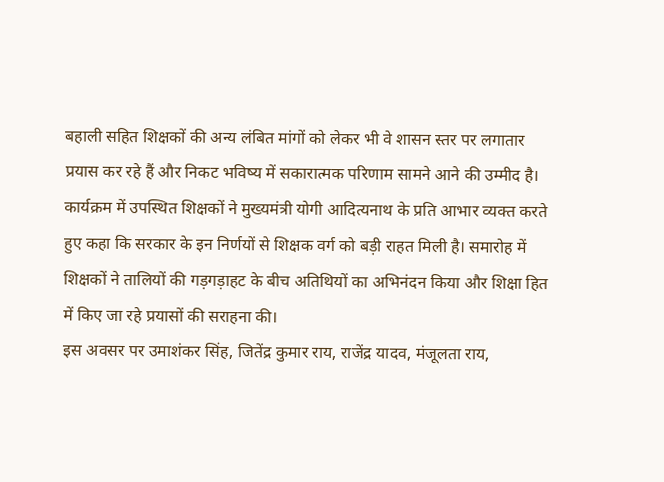बहाली सहित शिक्षकों की अन्य लंबित मांगों को लेकर भी वे शासन स्तर पर लगातार प्रयास कर रहे हैं और निकट भविष्य में सकारात्मक परिणाम सामने आने की उम्मीद है।
कार्यक्रम में उपस्थित शिक्षकों ने मुख्यमंत्री योगी आदित्यनाथ के प्रति आभार व्यक्त करते हुए कहा कि सरकार के इन निर्णयों से शिक्षक वर्ग को बड़ी राहत मिली है। समारोह में शिक्षकों ने तालियों की गड़गड़ाहट के बीच अतिथियों का अभिनंदन किया और शिक्षा हित में किए जा रहे प्रयासों की सराहना की।
इस अवसर पर उमाशंकर सिंह, जितेंद्र कुमार राय, राजेंद्र यादव, मंजूलता राय,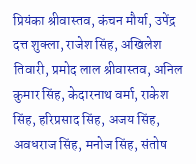प्रियंका श्रीवास्तव, कंचन मौर्या, उपेंद्र दत्त शुक्ला, राजेश सिंह, अखिलेश तिवारी, प्रमोद लाल श्रीवास्तव, अनिल कुमार सिंह, केदारनाथ वर्मा, राकेश सिंह, हरिप्रसाद सिंह, अजय सिंह, अवधराज सिंह, मनोज सिंह, संतोष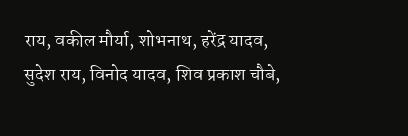राय, वकील मौर्या, शोभनाथ, हरेंद्र यादव, सुदेश राय, विनोद यादव, शिव प्रकाश चौबे,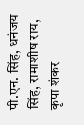पी.एन. सिंह, धनंजय सिंह, रामाशीष राय, कृपा शंकर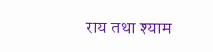राय तथा श्याम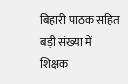बिहारी पाठक सहित बड़ी संख्या में शिक्षक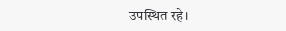उपस्थित रहे।